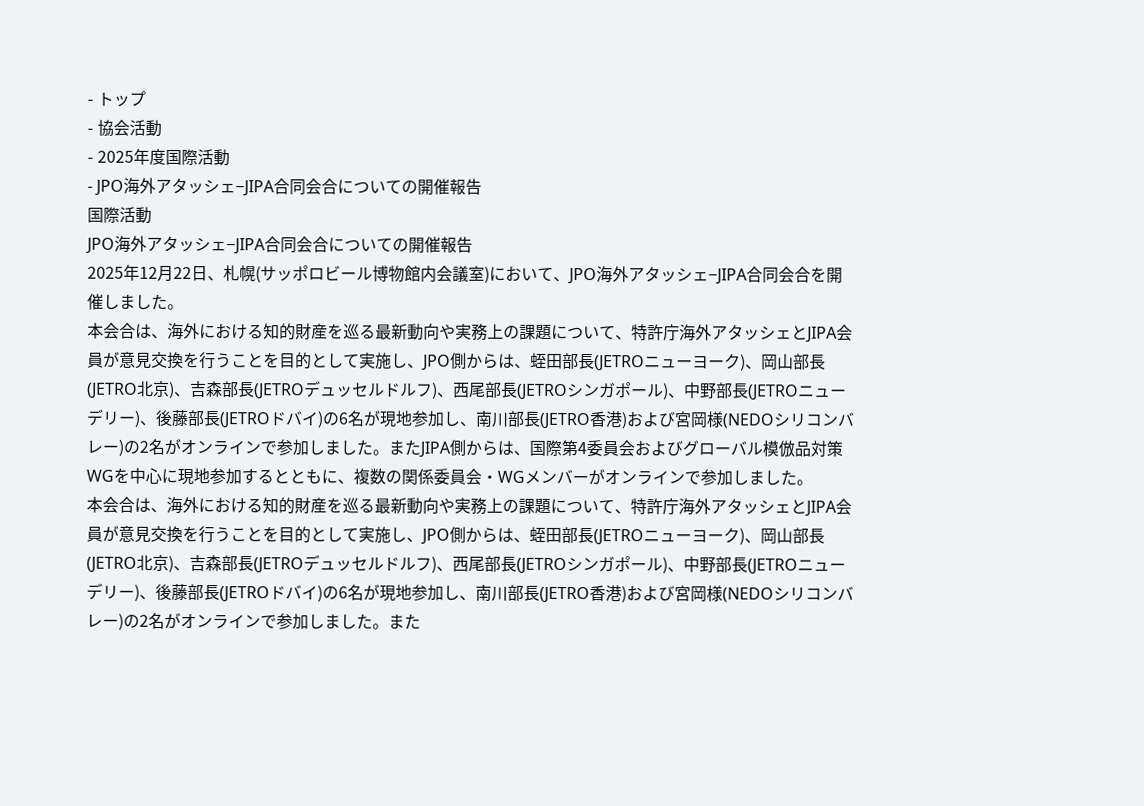- トップ
- 協会活動
- 2025年度国際活動
- JPO海外アタッシェ−JIPA合同会合についての開催報告
国際活動
JPO海外アタッシェ−JIPA合同会合についての開催報告
2025年12月22日、札幌(サッポロビール博物館内会議室)において、JPO海外アタッシェ−JIPA合同会合を開催しました。
本会合は、海外における知的財産を巡る最新動向や実務上の課題について、特許庁海外アタッシェとJIPA会員が意見交換を行うことを目的として実施し、JPO側からは、蛭田部長(JETROニューヨーク)、岡山部長(JETRO北京)、吉森部長(JETROデュッセルドルフ)、西尾部長(JETROシンガポール)、中野部長(JETROニューデリー)、後藤部長(JETROドバイ)の6名が現地参加し、南川部長(JETRO香港)および宮岡様(NEDOシリコンバレー)の2名がオンラインで参加しました。またJIPA側からは、国際第4委員会およびグローバル模倣品対策WGを中心に現地参加するとともに、複数の関係委員会・WGメンバーがオンラインで参加しました。
本会合は、海外における知的財産を巡る最新動向や実務上の課題について、特許庁海外アタッシェとJIPA会員が意見交換を行うことを目的として実施し、JPO側からは、蛭田部長(JETROニューヨーク)、岡山部長(JETRO北京)、吉森部長(JETROデュッセルドルフ)、西尾部長(JETROシンガポール)、中野部長(JETROニューデリー)、後藤部長(JETROドバイ)の6名が現地参加し、南川部長(JETRO香港)および宮岡様(NEDOシリコンバレー)の2名がオンラインで参加しました。また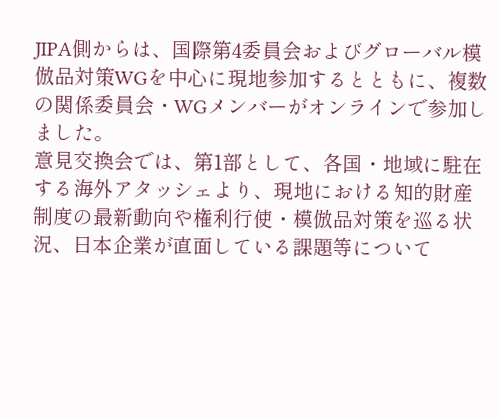JIPA側からは、国際第4委員会およびグローバル模倣品対策WGを中心に現地参加するとともに、複数の関係委員会・WGメンバーがオンラインで参加しました。
意見交換会では、第1部として、各国・地域に駐在する海外アタッシェより、現地における知的財産制度の最新動向や権利行使・模倣品対策を巡る状況、日本企業が直面している課題等について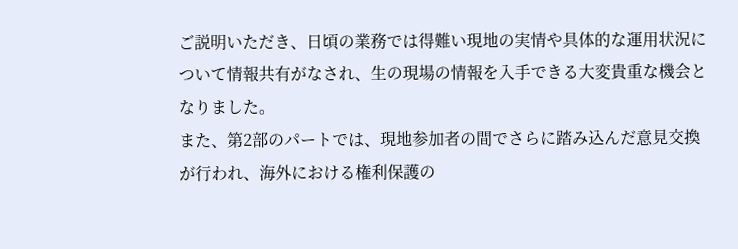ご説明いただき、日頃の業務では得難い現地の実情や具体的な運用状況について情報共有がなされ、生の現場の情報を入手できる大変貴重な機会となりました。
また、第2部のパートでは、現地参加者の間でさらに踏み込んだ意見交換が行われ、海外における権利保護の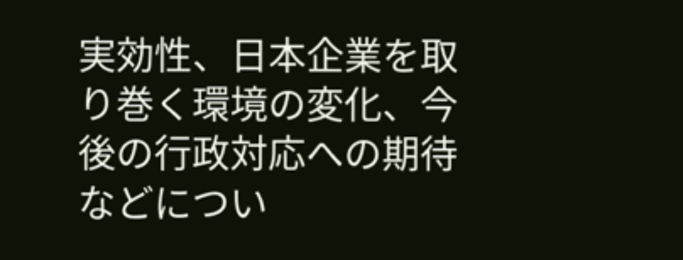実効性、日本企業を取り巻く環境の変化、今後の行政対応への期待などについ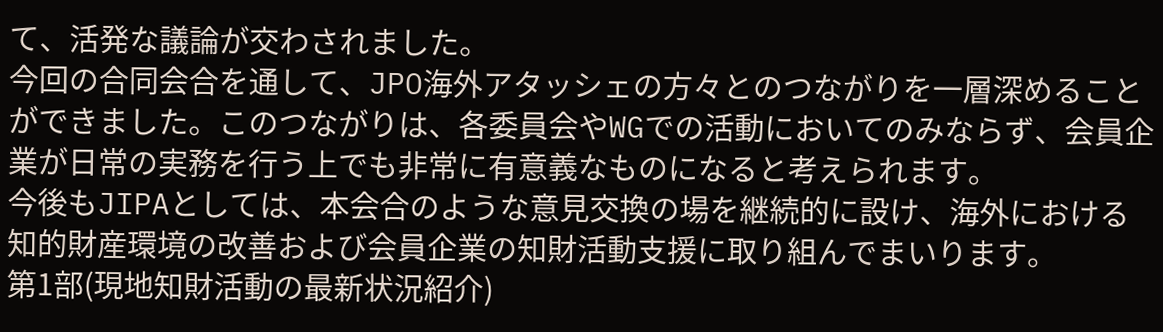て、活発な議論が交わされました。
今回の合同会合を通して、JPO海外アタッシェの方々とのつながりを一層深めることができました。このつながりは、各委員会やWGでの活動においてのみならず、会員企業が日常の実務を行う上でも非常に有意義なものになると考えられます。
今後もJIPAとしては、本会合のような意見交換の場を継続的に設け、海外における知的財産環境の改善および会員企業の知財活動支援に取り組んでまいります。
第1部(現地知財活動の最新状況紹介)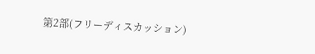第2部(フリーディスカッション)